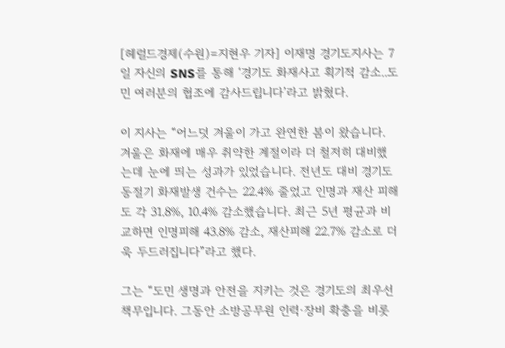[헤럴드경제(수원)=지현우 기자] 이재명 경기도지사는 7일 자신의 SNS를 통해 ‘경기도 화재사고 획기적 감소..도민 여러분의 협조에 감사드립니다’라고 밝혔다.

이 지사는 “어느덧 겨울이 가고 완연한 봄이 왔습니다. 겨울은 화재에 매우 취약한 계절이라 더 철저히 대비했는데 눈에 띄는 성과가 있었습니다. 전년도 대비 경기도 동절기 화재발생 건수는 22.4% 줄었고 인명과 재산 피해도 각 31.8%, 10.4% 감소했습니다. 최근 5년 평균과 비교하면 인명피해 43.8% 감소, 재산피해 22.7% 감소로 더욱 두드러집니다”라고 했다.

그는 “도민 생명과 안전을 지키는 것은 경기도의 최우선 책무입니다. 그동안 소방공무원 인력·장비 확충을 비롯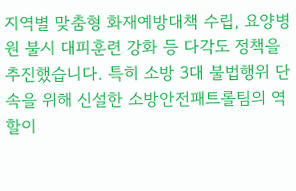지역별 맞춤형 화재예방대책 수립, 요양병원 불시 대피훈련 강화 등 다각도 정책을 추진했습니다. 특히 소방 3대 불법행위 단속을 위해 신설한 소방안전패트롤팀의 역할이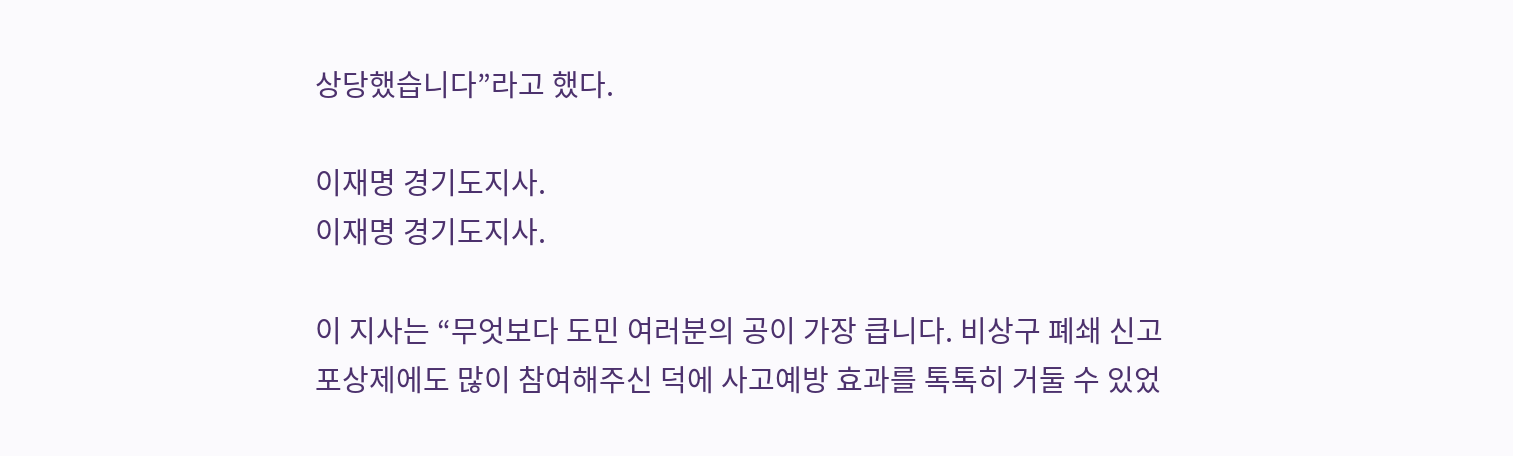상당했습니다”라고 했다.

이재명 경기도지사.
이재명 경기도지사.

이 지사는 “무엇보다 도민 여러분의 공이 가장 큽니다. 비상구 폐쇄 신고포상제에도 많이 참여해주신 덕에 사고예방 효과를 톡톡히 거둘 수 있었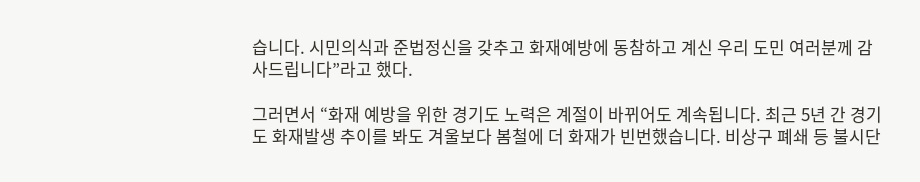습니다. 시민의식과 준법정신을 갖추고 화재예방에 동참하고 계신 우리 도민 여러분께 감사드립니다”라고 했다.

그러면서 “화재 예방을 위한 경기도 노력은 계절이 바뀌어도 계속됩니다. 최근 5년 간 경기도 화재발생 추이를 봐도 겨울보다 봄철에 더 화재가 빈번했습니다. 비상구 폐쇄 등 불시단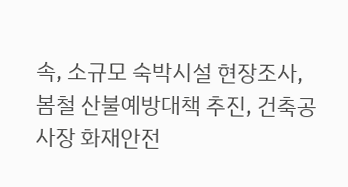속, 소규모 숙박시설 현장조사, 봄철 산불예방대책 추진, 건축공사장 화재안전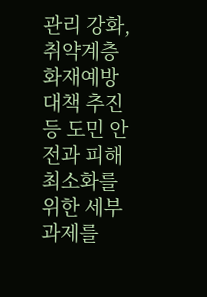관리 강화, 취약계층 화재예방대책 추진 등 도민 안전과 피해 최소화를 위한 세부과제를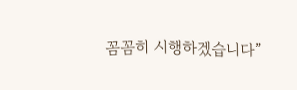꼼꼼히 시행하겠습니다”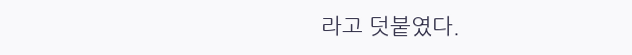라고 덧붙였다.